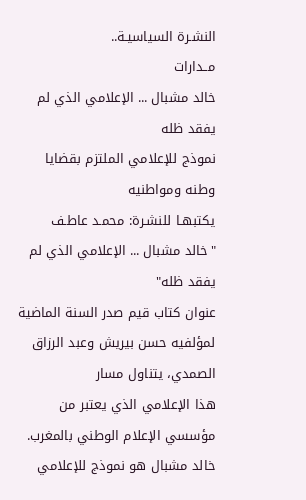النشـرة السياسيـة..
مــدارات
خالد مشبال ... الإعلامي الذي لم يفقد ظله
نموذج للإعلامي الملتزم بقضايا وطنه ومواطنيه
يكتبهـا للنشـرة: محمـد عاطـف
"خالد مشبال ... الإعلامي الذي لم يفقد ظله"
عنوان كتاب قيم صدر السنة الماضية لمؤلفيه حسن بيريش وعبد الرزاق الصمدي، يتناول مسار
هذا الإعلامي الذي يعتبر من مؤسسي الإعلام الوطني بالمغرب.
خالد مشبال هو نموذج للإعلامي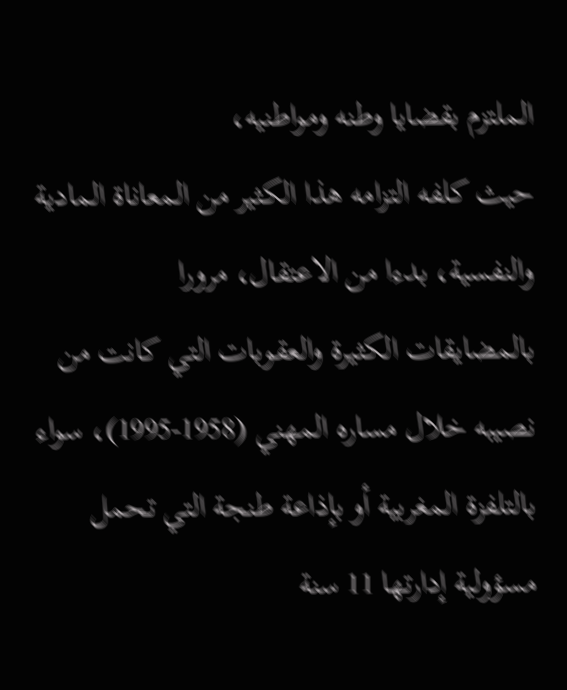الملتزم بقضايا وطنه ومواطنيه،
حيث كلفه التزامه هذا الكثير من المعاناة المادية والنفسية، بدءا من الاعتقال، مرورا
بالمضايقات الكثيرة والعقوبات التي كانت من نصيبه خلال مساره المهني (1958-1995)، سواء
بالتلفزة المغربية أو بإذاعة طنجة التي تحمل مسؤولية إدارتها 11 سنة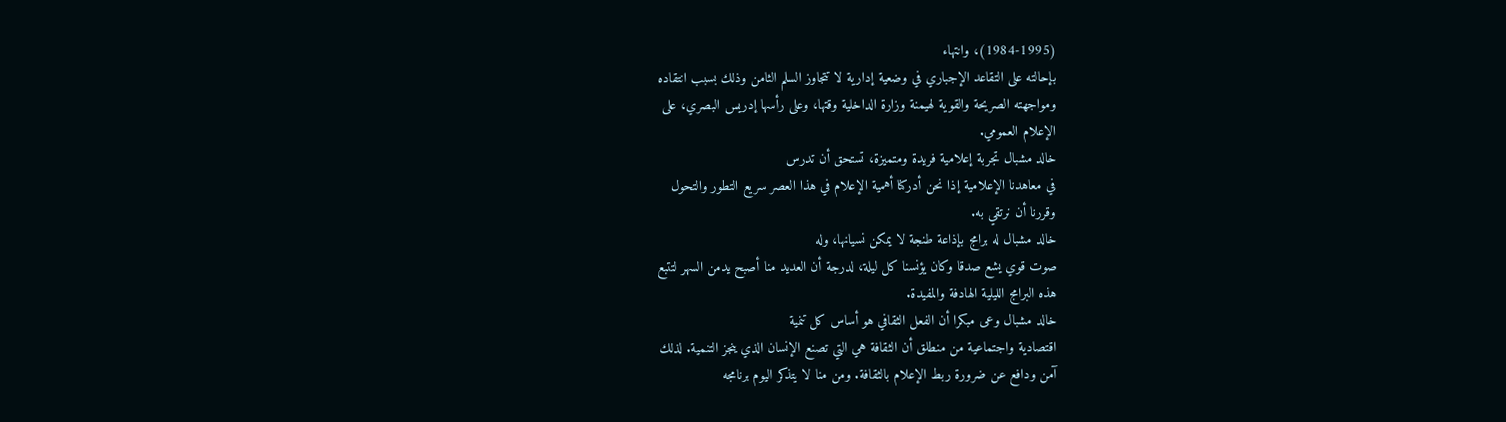(1984-1995)، وانتهاء
بإحالته على التقاعد الإجباري في وضعية إدارية لا تتجاوز السلم الثامن وذلك بسبب انتقاده
ومواجهته الصريحة والقوية لهيمنة وزارة الداخلية وقتها، وعلى رأسها إدريس البصري، على
الإعلام العمومي.
خالد مشبال تجربة إعلامية فريدة ومتميزة، تستحق أن تدرس
في معاهدنا الإعلامية إذا نحن أدركنا أهمية الإعلام في هذا العصر سريع التطور والتحول
وقررنا أن نرتقي به.
خالد مشبال له برامج بإذاعة طنجة لا يمكن نسيانها، وله
صوت قوي يشع صدقا وكان يؤنسنا كل ليلة، لدرجة أن العديد منا أصبح يدمن السهر لتتبع
هذه البرامج الليلية الهادفة والمفيدة.
خالد مشبال وعى مبكرا أن الفعل الثقافي هو أساس كل تنمية
اقتصادية واجتماعية من منطلق أن الثقافة هي التي تصنع الإنسان الذي ينجز التنمية. لذلك
آمن ودافع عن ضرورة ربط الإعلام بالثقافة. ومن منا لا يتذكر اليوم برنامجه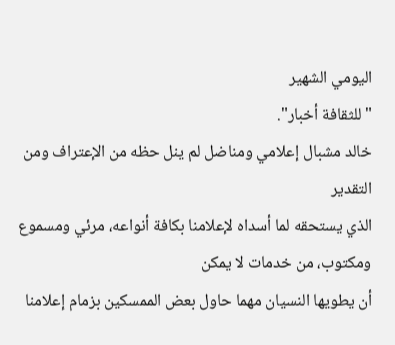اليومي الشهير
"للثقافة أخبار".
خالد مشبال إعلامي ومناضل لم ينل حظه من الإعتراف ومن التقدير
الذي يستحقه لما أسداه لإعلامنا بكافة أنواعه، مرئي ومسموع ومكتوب، من خدمات لا يمكن
أن يطويها النسيان مهما حاول بعض الممسكين بزمام إعلامنا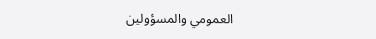العمومي والمسؤولين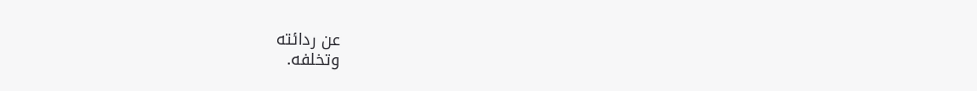عن ردائته
وتخلفه.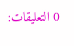0 التعليقات: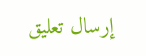إرسال تعليق